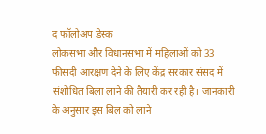द फॉलोअप डेस्क
लोकसभा और विधानसभा में महिलाओं को 33 फीसदी आरक्षण देने के लिए केंद्र सरकार संसद में संशोधित बिला लाने की तैयारी कर रही है। जानकारी के अनुसार इस बिल को लाने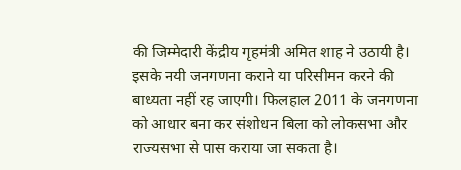की जिम्मेदारी केंद्रीय गृहमंत्री अमित शाह ने उठायी है। इसके नयी जनगणना कराने या परिसीमन करने की बाध्यता नहीं रह जाएगी। फिलहाल 2011 के जनगणना को आधार बना कर संशोधन बिला को लोकसभा और राज्यसभा से पास कराया जा सकता है।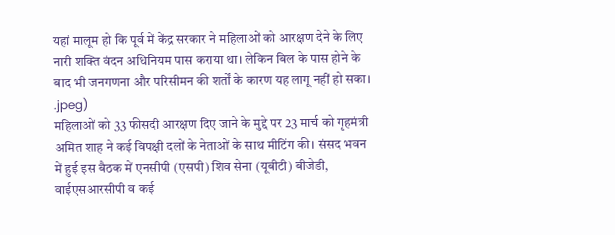यहां मालूम हो कि पूर्व में केंद्र सरकार ने महिलाओं को आरक्षण देने के लिए नारी शक्ति वंदन अधिनियम पास कराया था। लेकिन बिल के पास होने के बाद भी जनगणना और परिसीमन की शर्तों के कारण यह लागू नहीं हो सका।
.jpeg)
महिलाओं को 33 फीसदी आरक्षण दिए जाने के मुद्दे पर 23 मार्च को गृहमंत्री अमित शाह ने कई विपक्षी दलों के नेताओं के साथ मीटिंग की। संसद भवन में हुई इस बैठक में एनसीपी (एसपी) शिव सेना (यूबीटी) बीजेडी, वाईएसआरसीपी व कई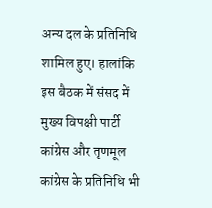अन्य दल के प्रतिनिधि शामिल हुए। हालांकि इस बैठक में संसद में मुख्य विपक्षी पार्टी कांग्रेस और तृणमूल कांग्रेस के प्रतिनिधि भी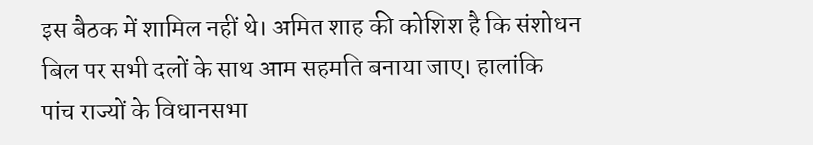इस बैठक में शामिल नहीं थे। अमित शाह की कोशिश है कि संशोधन बिल पर सभी दलों के साथ आम सहमति बनाया जाए। हालांकि पांच राज्यों के विधानसभा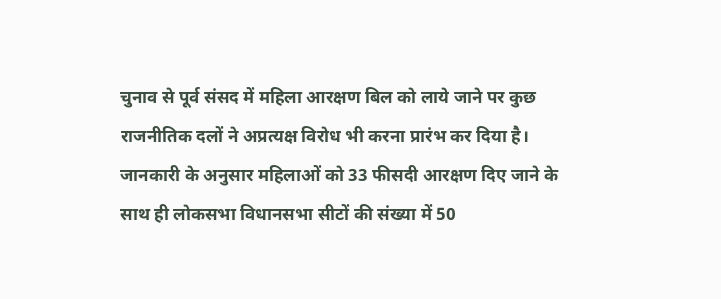चुनाव से पूर्व संसद में महिला आरक्षण बिल को लाये जाने पर कुछ राजनीतिक दलों ने अप्रत्यक्ष विरोध भी करना प्रारंभ कर दिया है। जानकारी के अनुसार महिलाओं को 33 फीसदी आरक्षण दिए जाने के साथ ही लोकसभा विधानसभा सीटों की संख्या में 50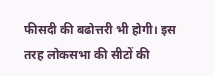फीसदी की बढोत्तरी भी होगी। इस तरह लोकसभा की सीटों की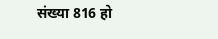संख्या 816 हो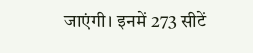जाएंगी। इनमें 273 सीटें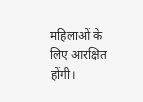महिलाओं के लिए आरक्षित होंगी।